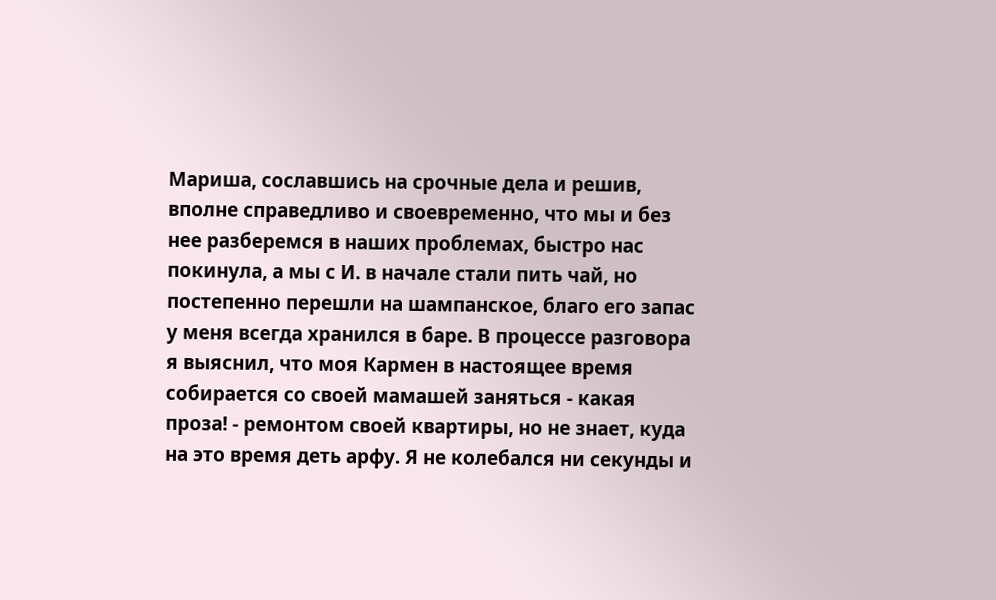Мариша, сославшись на срочные дела и решив, вполне справедливо и своевременно, что мы и без нее разберемся в наших проблемах, быстро нас покинула, а мы с И. в начале стали пить чай, но постепенно перешли на шампанское, благо его запас у меня всегда хранился в баре. В процессе разговора я выяснил, что моя Кармен в настоящее время собирается со своей мамашей заняться - какая проза! - ремонтом своей квартиры, но не знает, куда на это время деть арфу. Я не колебался ни секунды и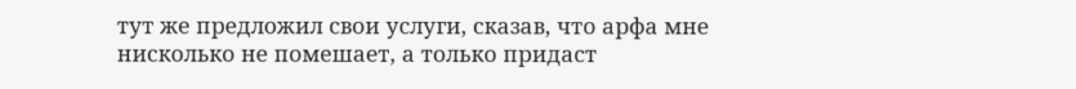тут же предложил свои услуги, сказав, что арфа мне нисколько не помешает, а только придаст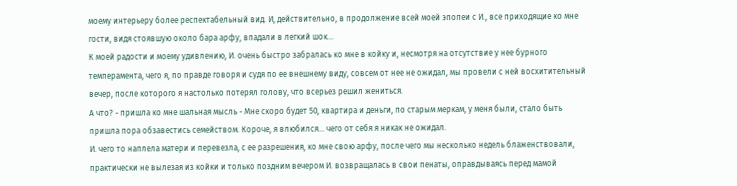моему интерьеру более респектабельный вид. И, действительно, в продолжение всей моей эпопеи с И., все приходящие ко мне гости, видя стоявшую около бара арфу, впадали в легкий шок...
К моей радости и моему удивлению, И. очень быстро забралась ко мне в койку и, несмотря на отсутствие у нее бурного темперамента, чего я, по правде говоря и судя по ее внешнему виду, совсем от нее не ожидал, мы провели с ней восхитительный вечер, после которого я настолько потерял голову, что всерьез решил жениться.
А что? - пришла ко мне шальная мысль - Мне скоро будет 50, квартира и деньги, по старым меркам, у меня были, стало быть пришла пора обзавестись семейством. Короче, я влюбился... чего от себя я никак не ожидал.
И. чего то наплела матери и перевезла, с ее разрешения, ко мне свою арфу, после чего мы несколько недель блаженствовали, практически не вылезая из койки и только поздним вечером И. возвращалась в свои пенаты, оправдываясь перед мамой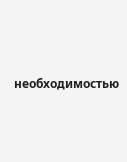необходимостью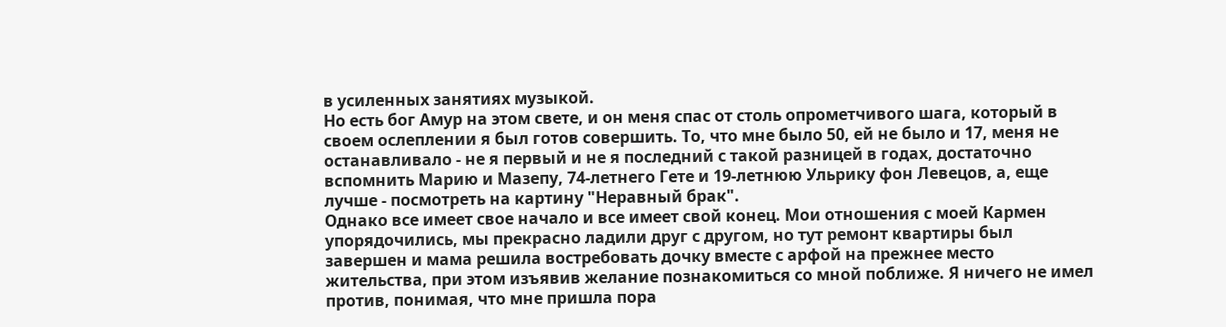в усиленных занятиях музыкой.
Но есть бог Амур на этом свете, и он меня спас от столь опрометчивого шага, который в своем ослеплении я был готов совершить. То, что мне было 50, ей не было и 17, меня не останавливало - не я первый и не я последний с такой разницей в годах, достаточно вспомнить Марию и Мазепу, 74-летнего Гете и 19-летнюю Ульрику фон Левецов, а, еще лучше - посмотреть на картину "Неравный брак".
Однако все имеет свое начало и все имеет свой конец. Мои отношения с моей Кармен упорядочились, мы прекрасно ладили друг с другом, но тут ремонт квартиры был завершен и мама решила востребовать дочку вместе с арфой на прежнее место жительства, при этом изъявив желание познакомиться со мной поближе. Я ничего не имел против, понимая, что мне пришла пора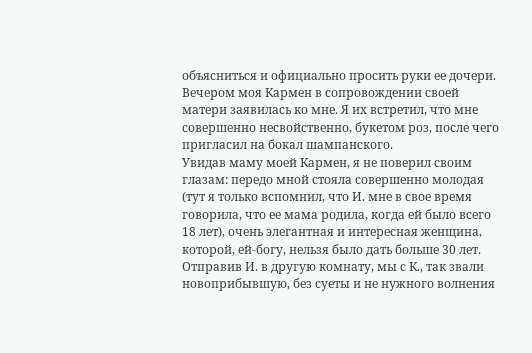объясниться и официально просить руки ее дочери.
Вечером моя Кармен в сопровождении своей матери заявилась ко мне. Я их встретил, что мне совершенно несвойственно, букетом роз, после чего пригласил на бокал шампанского.
Увидав маму моей Кармен, я не поверил своим глазам: передо мной стояла совершенно молодая (тут я только вспомнил, что И. мне в свое время говорила, что ее мама родила, когда ей было всего 18 лет), очень элегантная и интересная женщина, которой, ей-богу, нельзя было дать больше 30 лет.
Отправив И. в другую комнату, мы с К., так звали новоприбывшую, без суеты и не нужного волнения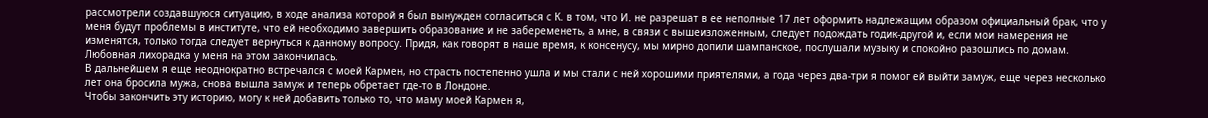рассмотрели создавшуюся ситуацию, в ходе анализа которой я был вынужден согласиться с К. в том, что И. не разрешат в ее неполные 17 лет оформить надлежащим образом официальный брак, что у меня будут проблемы в институте, что ей необходимо завершить образование и не забеременеть, а мне, в связи с вышеизложенным, следует подождать годик-другой и, если мои намерения не изменятся, только тогда следует вернуться к данному вопросу. Придя, как говорят в наше время, к консенусу, мы мирно допили шампанское, послушали музыку и спокойно разошлись по домам. Любовная лихорадка у меня на этом закончилась.
В дальнейшем я еще неоднократно встречался с моей Кармен, но страсть постепенно ушла и мы стали с ней хорошими приятелями, а года через два-три я помог ей выйти замуж, еще через несколько лет она бросила мужа, снова вышла замуж и теперь обретает где-то в Лондоне.
Чтобы закончить эту историю, могу к ней добавить только то, что маму моей Кармен я,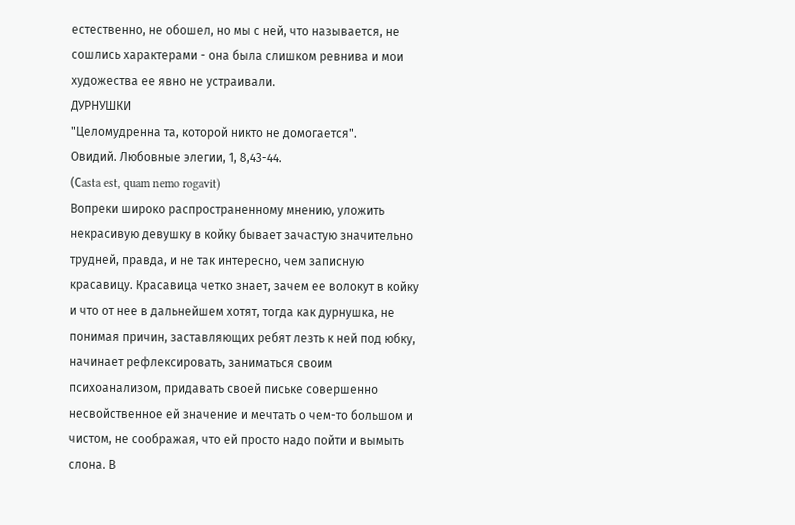естественно, не обошел, но мы с ней, что называется, не сошлись характерами - она была слишком ревнива и мои художества ее явно не устраивали.
ДУРНУШКИ
"Целомудренна та, которой никто не домогается".
Овидий. Любовные элегии, 1, 8,43-44.
(Сasta est, quam nemo rogavit)
Вопреки широко распространенному мнению, уложить некрасивую девушку в койку бывает зачастую значительно трудней, правда, и не так интересно, чем записную красавицу. Красавица четко знает, зачем ее волокут в койку и что от нее в дальнейшем хотят, тогда как дурнушка, не понимая причин, заставляющих ребят лезть к ней под юбку, начинает рефлексировать, заниматься своим психоанализом, придавать своей письке совершенно несвойственное ей значение и мечтать о чем-то большом и чистом, не соображая, что ей просто надо пойти и вымыть слона. В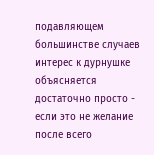подавляющем большинстве случаев интерес к дурнушке объясняется достаточно просто - если это не желание после всего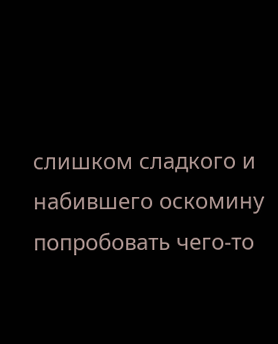слишком сладкого и набившего оскомину попробовать чего-то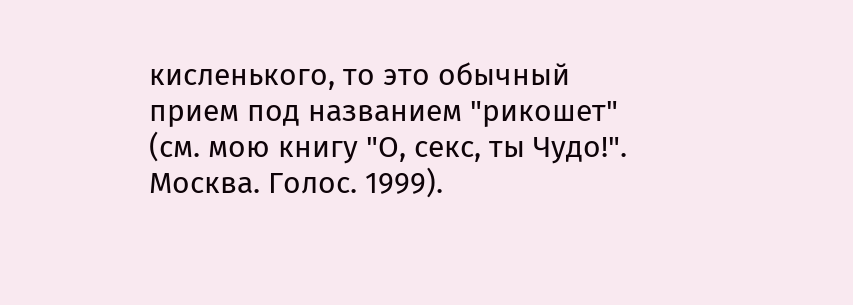кисленького, то это обычный прием под названием "рикошет" (см. мою книгу "О, секс, ты Чудо!". Москва. Голос. 1999).